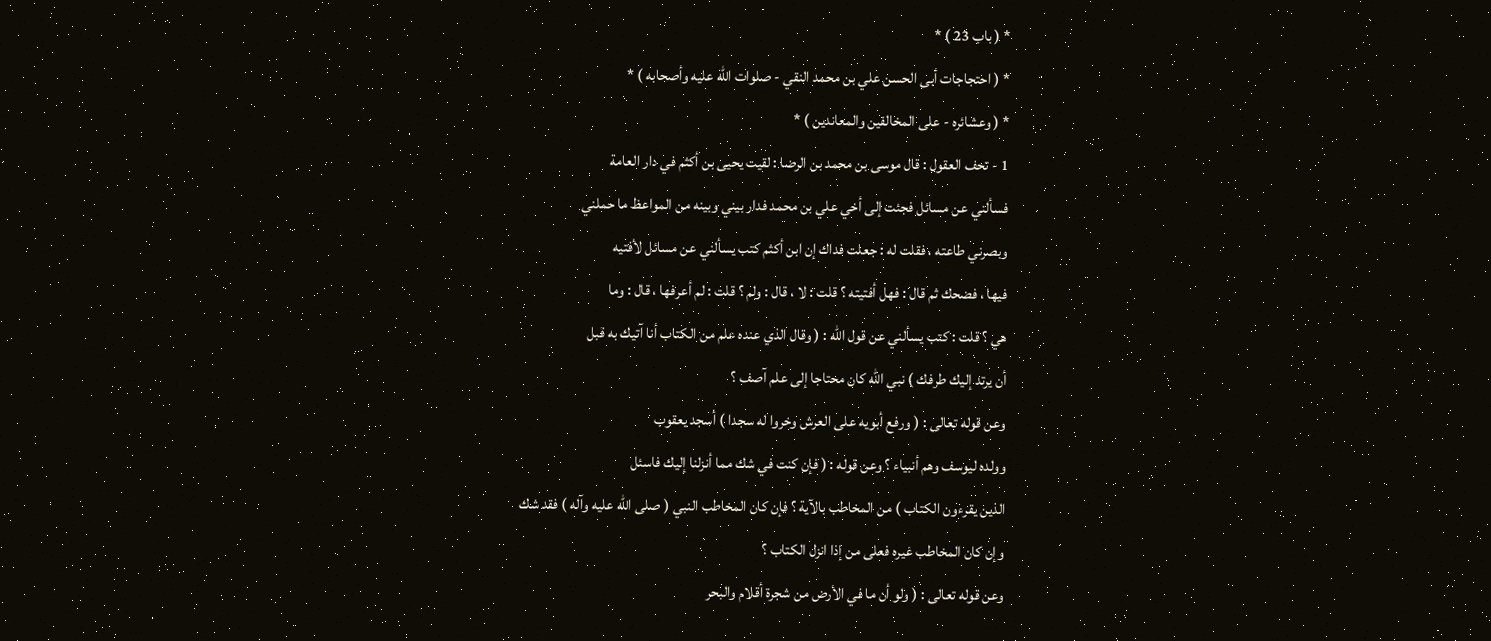* ( باب 23 ) *
* ( احتجاجات أبى الحسن علي بن محمد النقي - صلوات الله عليه وأصحابه ) *
* ( وعشائره - على المخالفين والمعاندين ) *
1 - تحف العقول : قال موسى بن محمد بن الرضا : لقيت يحيى بن أكثم في دار العامة
فسألني عن مسائل فجئت إلى أخي علي بن محمد فدار بيني وبينه من المواعظ ما حملني
وبصرني طاعته ، فقلت له : جعلت فداك إن ابن أكثم كتب يسألني عن مسائل لأفتيه
فيها ، فضحك ثم قال : فهل أفتيته ؟ قلت : لا ، قال : ولم ؟ قلت : لم أعرفها ، قال : وما
هي ؟ قلت : كتب يسألني عن قول الله : ( وقال الذي عنده علم من الكتاب أنا آتيك به قبل
أن يرتد إليك طرفك ) نبي الله كان محتاجا إلى علم آصف ؟
وعن قوله تعالى : ( ورفع أبويه على العرش وخروا له سجدا ) أسجد يعقوب
وولده ليوسف وهم أنبياء ؟ وعن قوله : ( فإن كنت في شك مما أنزلنا إليك فاسئل
الذين يقرءون الكتاب ) من المخاطب بالآية ؟ فإن كان المخاطب النبي ( صلى الله عليه وآله ) فقد شك
وإن كان المخاطب غيره فعلى من إذا انزل الكتاب ؟
وعن قوله تعالى : ( ولو أن ما في الأرض من شجرة أقلام والبحر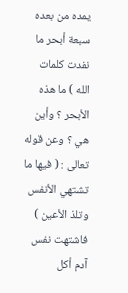يمده من بعده
سبعة أبحر ما نفدت كلمات الله ) ما هذه الأبحر ؟ وأين هي ؟ وعن قوله تعالى : ( فيها ما
تشتهي الأنفس وتلذ الأعين ) فاشتهت نفس آدم أكل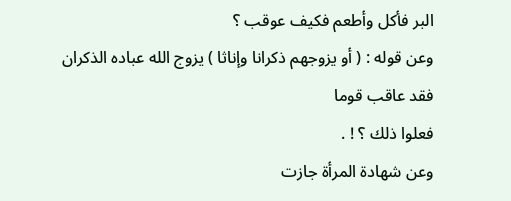البر فأكل وأطعم فكيف عوقب ؟
وعن قوله : ( أو يزوجهم ذكرانا وإناثا ) يزوج الله عباده الذكران فقد عاقب قوما
فعلوا ذلك ؟ ! .
وعن شهادة المرأة جازت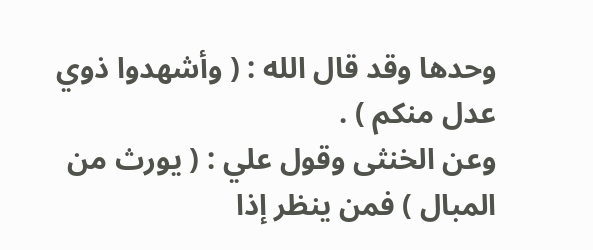وحدها وقد قال الله : ( وأشهدوا ذوي عدل منكم ) .
وعن الخنثى وقول علي : ( يورث من المبال ) فمن ينظر إذا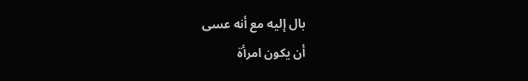بال إليه مع أنه عسى
أن يكون امرأة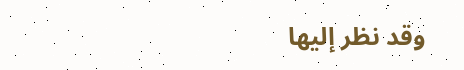وقد نظر إليها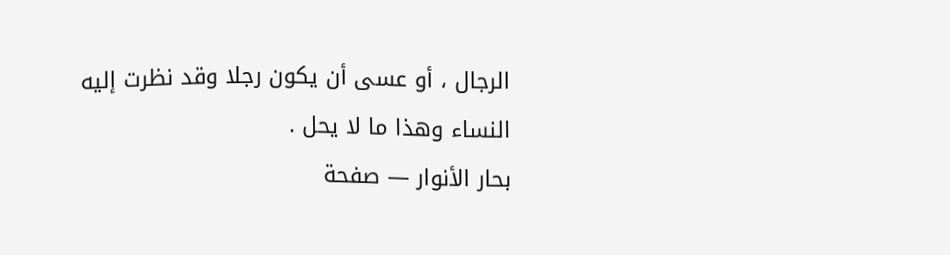الرجال ، أو عسى أن يكون رجلا وقد نظرت إليه
النساء وهذا ما لا يحل .
بحار الأنوار — صفحة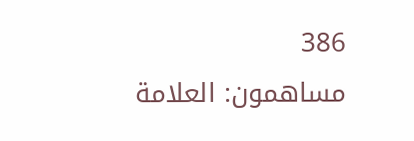386
مساهمون: العلامة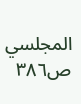المجلسي
ص٣٨٦